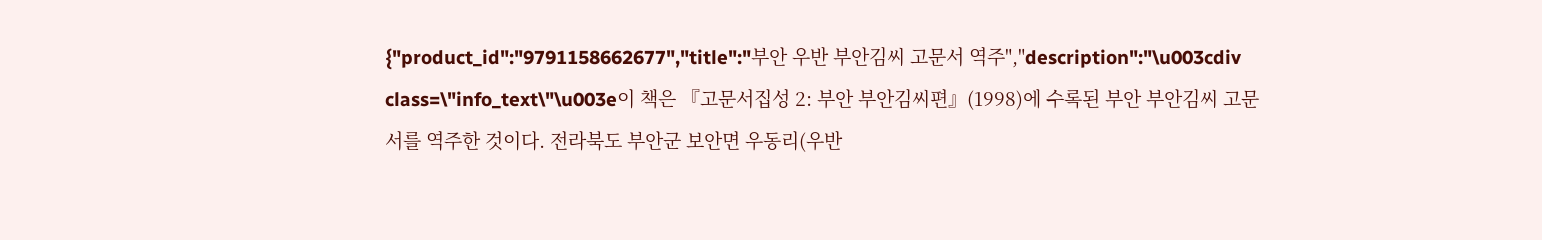{"product_id":"9791158662677","title":"부안 우반 부안김씨 고문서 역주","description":"\u003cdiv class=\"info_text\"\u003e이 책은 『고문서집성 2: 부안 부안김씨편』(1998)에 수록된 부안 부안김씨 고문서를 역주한 것이다. 전라북도 부안군 보안면 우동리(우반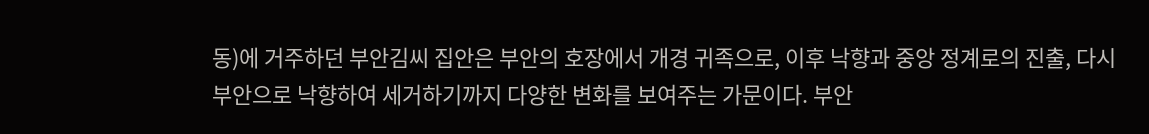동)에 거주하던 부안김씨 집안은 부안의 호장에서 개경 귀족으로, 이후 낙향과 중앙 정계로의 진출, 다시 부안으로 낙향하여 세거하기까지 다양한 변화를 보여주는 가문이다. 부안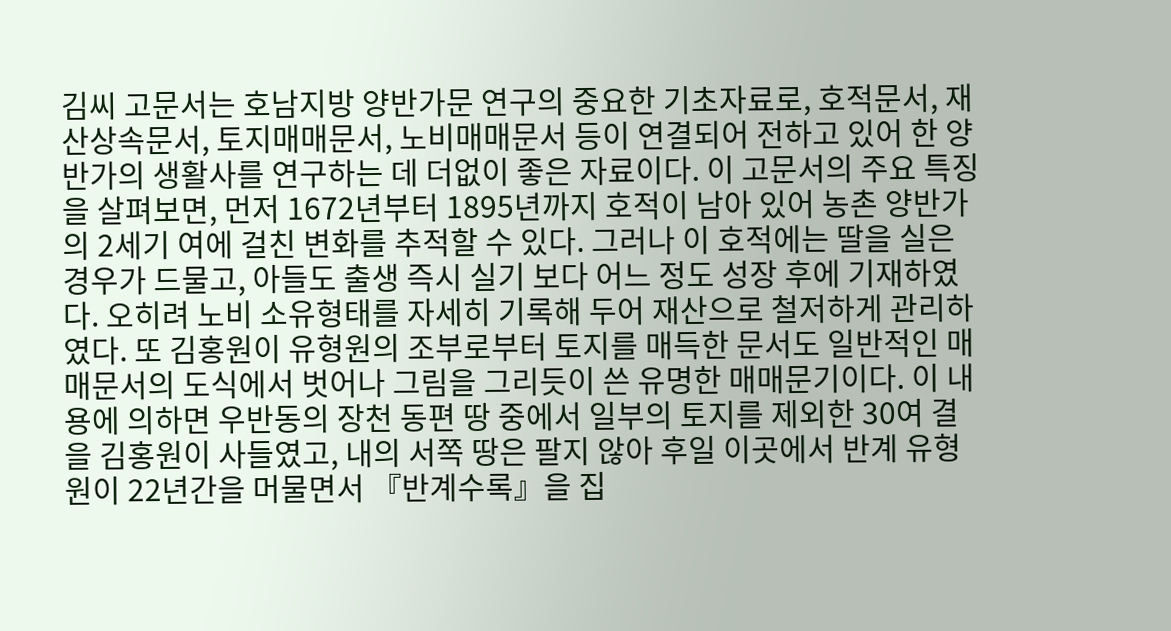김씨 고문서는 호남지방 양반가문 연구의 중요한 기초자료로, 호적문서, 재산상속문서, 토지매매문서, 노비매매문서 등이 연결되어 전하고 있어 한 양반가의 생활사를 연구하는 데 더없이 좋은 자료이다. 이 고문서의 주요 특징을 살펴보면, 먼저 1672년부터 1895년까지 호적이 남아 있어 농촌 양반가의 2세기 여에 걸친 변화를 추적할 수 있다. 그러나 이 호적에는 딸을 실은 경우가 드물고, 아들도 출생 즉시 실기 보다 어느 정도 성장 후에 기재하였다. 오히려 노비 소유형태를 자세히 기록해 두어 재산으로 철저하게 관리하였다. 또 김홍원이 유형원의 조부로부터 토지를 매득한 문서도 일반적인 매매문서의 도식에서 벗어나 그림을 그리듯이 쓴 유명한 매매문기이다. 이 내용에 의하면 우반동의 장천 동편 땅 중에서 일부의 토지를 제외한 30여 결을 김홍원이 사들였고, 내의 서쪽 땅은 팔지 않아 후일 이곳에서 반계 유형원이 22년간을 머물면서 『반계수록』을 집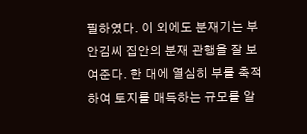필하였다. 이 외에도 분재기는 부안김씨 집안의 분재 관행을 잘 보여준다. 한 대에 열심히 부를 축적하여 토지를 매득하는 규모를 알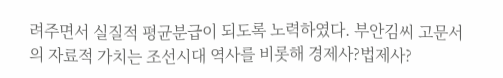려주면서 실질적 평균분급이 되도록 노력하였다. 부안김씨 고문서의 자료적 가치는 조선시대 역사를 비롯해 경제사?법제사?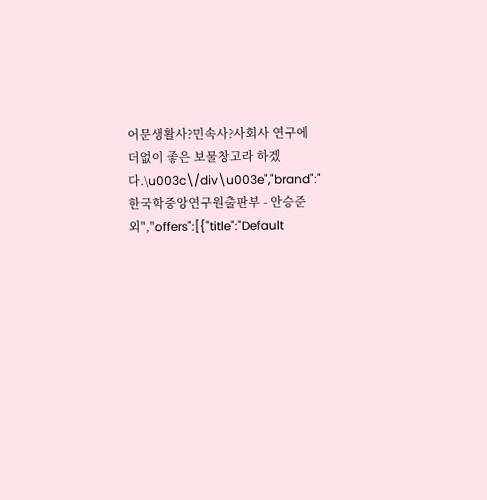어문생활사?민속사?사회사 연구에 더없이 좋은 보물창고라 하겠다.\u003c\/div\u003e","brand":"한국학중앙연구원출판부 - 안승준 외","offers":[{"title":"Default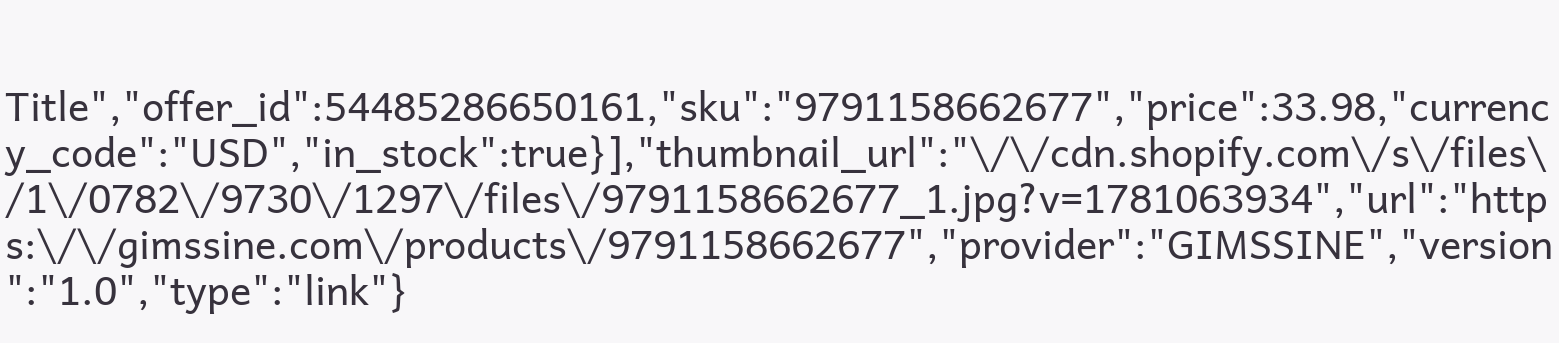Title","offer_id":54485286650161,"sku":"9791158662677","price":33.98,"currency_code":"USD","in_stock":true}],"thumbnail_url":"\/\/cdn.shopify.com\/s\/files\/1\/0782\/9730\/1297\/files\/9791158662677_1.jpg?v=1781063934","url":"https:\/\/gimssine.com\/products\/9791158662677","provider":"GIMSSINE","version":"1.0","type":"link"}